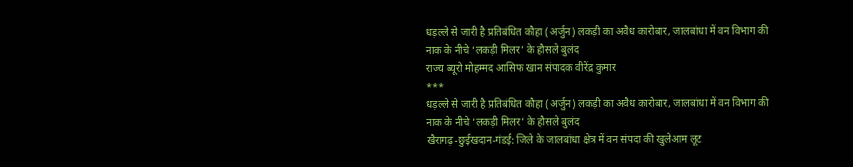धड़ल्ले से जारी है प्रतिबंधित कौहा (अर्जुन) लकड़ी का अवैध कारोबार, जालबांधा में वन विभाग की नाक के नीचे ‘लकड़ी मिलर’ के हौसले बुलंद
राज्य ब्यूरो मोहम्मद आसिफ खान संपादक वीरेंद्र कुमार
***
धड़ल्ले से जारी है प्रतिबंधित कौहा (अर्जुन) लकड़ी का अवैध कारोबार, जालबांधा में वन विभाग की नाक के नीचे ‘लकड़ी मिलर’ के हौसले बुलंद
खैरागढ़-छुईखदान-गंडई: जिले के जालबांधा क्षेत्र में वन संपदा की खुलेआम लूट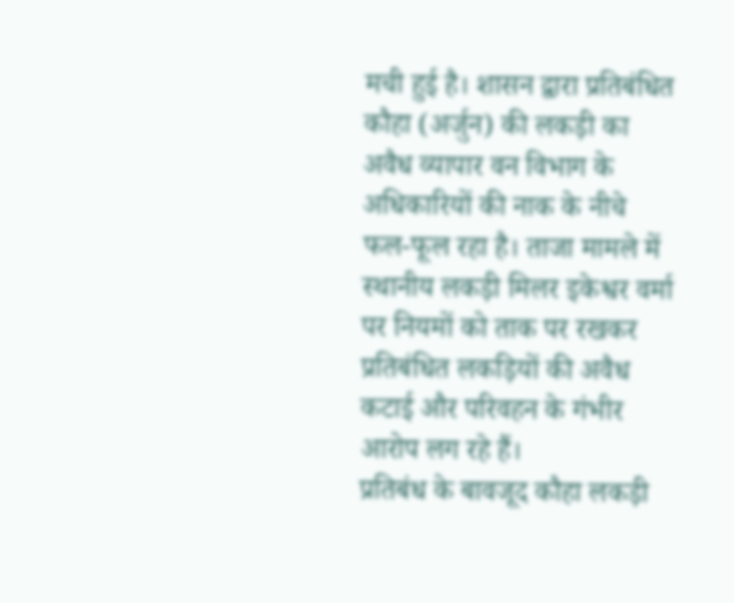मची हुई है। शासन द्वारा प्रतिबंधित कौहा (अर्जुन) की लकड़ी का अवैध व्यापार वन विभाग के अधिकारियों की नाक के नीचे फल-फूल रहा है। ताजा मामले में स्थानीय लकड़ी मिलर इकेश्वर वर्मा पर नियमों को ताक पर रखकर प्रतिबंधित लकड़ियों की अवैध कटाई और परिवहन के गंभीर आरोप लग रहे हैं।
प्रतिबंध के बावजूद कौहा लकड़ी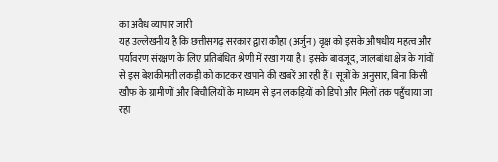का अवैध व्यापार जारी
यह उल्लेखनीय है कि छत्तीसगढ़ सरकार द्वारा कौहा (अर्जुन) वृक्ष को इसके औषधीय महत्व और पर्यावरण संरक्षण के लिए प्रतिबंधित श्रेणी में रखा गया है। इसके बावजूद, जालबांधा क्षेत्र के गांवों से इस बेशकीमती लकड़ी को काटकर खपाने की खबरें आ रही हैं। सूत्रों के अनुसार, बिना किसी खौफ के ग्रामीणों और बिचौलियों के माध्यम से इन लकड़ियों को डिपो और मिलों तक पहुँचाया जा रहा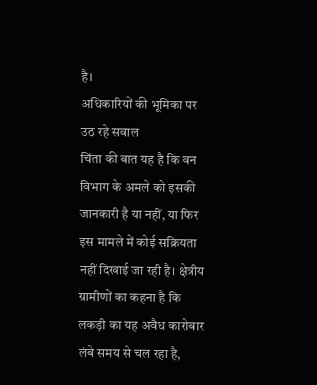है।
अधिकारियों की भूमिका पर उठ रहे सवाल
चिंता की बात यह है कि वन विभाग के अमले को इसकी जानकारी है या नहीं, या फिर इस मामले में कोई सक्रियता नहीं दिखाई जा रही है। क्षेत्रीय ग्रामीणों का कहना है कि लकड़ी का यह अवैध कारोबार लंबे समय से चल रहा है,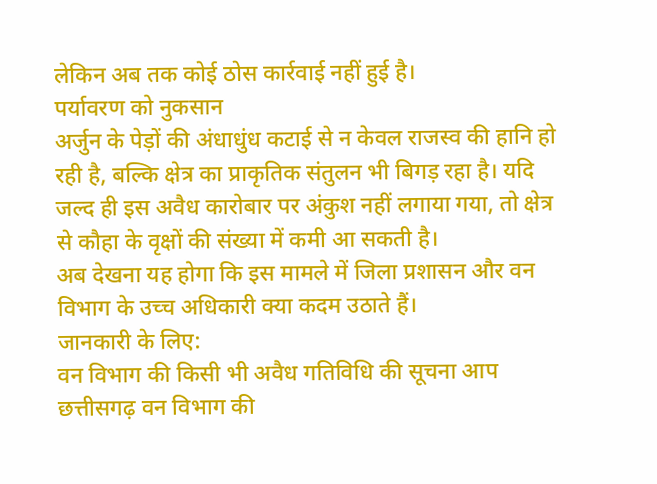लेकिन अब तक कोई ठोस कार्रवाई नहीं हुई है।
पर्यावरण को नुकसान
अर्जुन के पेड़ों की अंधाधुंध कटाई से न केवल राजस्व की हानि हो रही है, बल्कि क्षेत्र का प्राकृतिक संतुलन भी बिगड़ रहा है। यदि जल्द ही इस अवैध कारोबार पर अंकुश नहीं लगाया गया, तो क्षेत्र से कौहा के वृक्षों की संख्या में कमी आ सकती है।
अब देखना यह होगा कि इस मामले में जिला प्रशासन और वन विभाग के उच्च अधिकारी क्या कदम उठाते हैं।
जानकारी के लिए:
वन विभाग की किसी भी अवैध गतिविधि की सूचना आप छत्तीसगढ़ वन विभाग की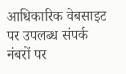आधिकारिक वेबसाइट पर उपलब्ध संपर्क नंबरों पर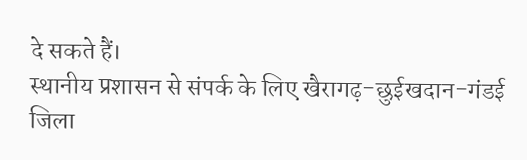दे सकते हैं।
स्थानीय प्रशासन से संपर्क के लिए खैरागढ़-छुईखदान-गंडई जिला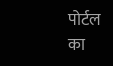पोर्टल का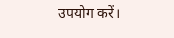उपयोग करें।